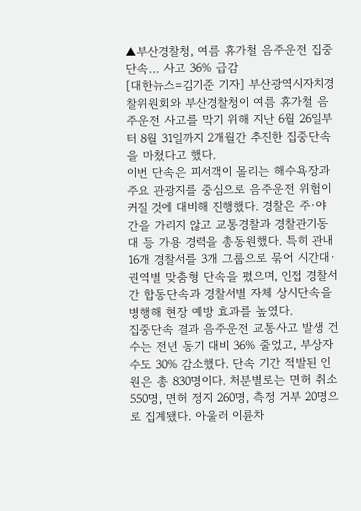▲부산경찰청, 여름 휴가철 음주운전 집중단속… 사고 36% 급감
[대한뉴스=김기준 기자] 부산광역시자치경찰위원회와 부산경찰청이 여름 휴가철 음주운전 사고를 막기 위해 지난 6월 26일부터 8월 31일까지 2개월간 추진한 집중단속을 마쳤다고 했다.
이번 단속은 피서객이 몰리는 해수욕장과 주요 관광지를 중심으로 음주운전 위험이 커질 것에 대비해 진행했다. 경찰은 주·야간을 가리지 않고 교통경찰과 경찰관기동대 등 가용 경력을 총동원했다. 특히 관내 16개 경찰서를 3개 그룹으로 묶어 시간대·권역별 맞춤형 단속을 폈으며, 인접 경찰서 간 합동단속과 경찰서별 자체 상시단속을 병행해 현장 예방 효과를 높였다.
집중단속 결과 음주운전 교통사고 발생 건수는 전년 동기 대비 36% 줄었고, 부상자 수도 30% 감소했다. 단속 기간 적발된 인원은 총 830명이다. 처분별로는 면허 취소 550명, 면허 정지 260명, 측정 거부 20명으로 집계됐다. 아울러 이륜차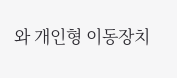와 개인형 이동장치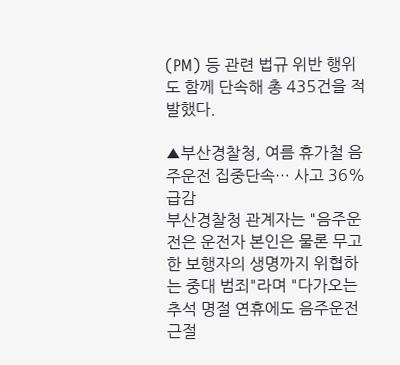(PM) 등 관련 법규 위반 행위도 함께 단속해 총 435건을 적발했다.

▲부산경찰청, 여름 휴가철 음주운전 집중단속… 사고 36% 급감
부산경찰청 관계자는 "음주운전은 운전자 본인은 물론 무고한 보행자의 생명까지 위협하는 중대 범죄"라며 "다가오는 추석 명절 연휴에도 음주운전 근절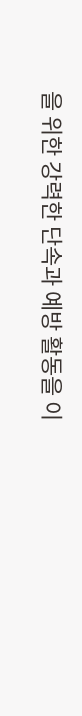을 위한 강력한 단속과 예방 활동을 이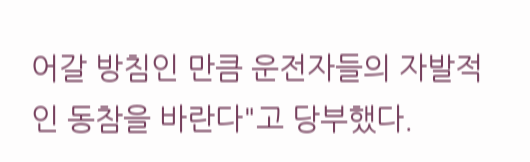어갈 방침인 만큼 운전자들의 자발적인 동참을 바란다"고 당부했다.